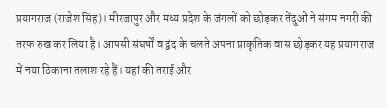प्रयागराज (राजेश सिंह)। मीरजापुर और मध्य प्रदेश के जंगलों को छोड़कर तेंदुओं ने संगम नगरी की तरफ रुख कर लिया है। आपसी संघर्षों व द्वंद के चलते अपना प्राकृतिक वास छोड़कर यह प्रयागराज में नया ठिकाना तलाश रहे हैं। यहां की तराई और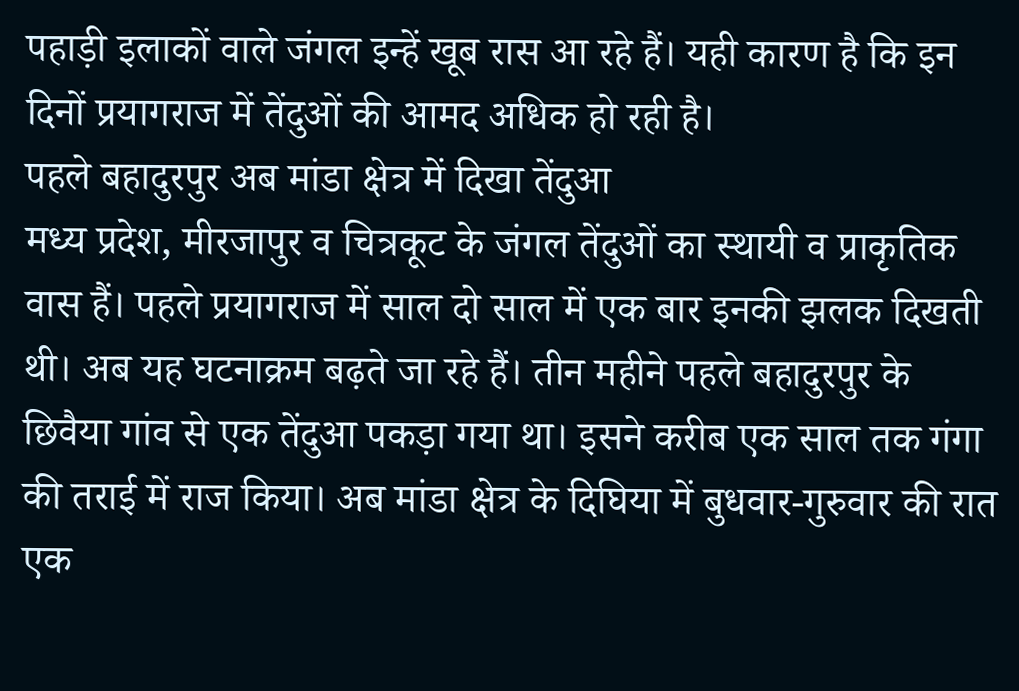पहाड़ी इलाकों वाले जंगल इन्हें खूब रास आ रहे हैं। यही कारण है कि इन दिनों प्रयागराज में तेंदुओं की आमद अधिक हो रही है।
पहले बहादुरपुर अब मांडा क्षेत्र में दिखा तेंदुआ
मध्य प्रदेश, मीरजापुर व चित्रकूट के जंगल तेंदुओं का स्थायी व प्राकृतिक वास हैं। पहले प्रयागराज में साल दो साल में एक बार इनकी झलक दिखती थी। अब यह घटनाक्रम बढ़ते जा रहे हैं। तीन महीने पहले बहादुरपुर के छिवैया गांव से एक तेंदुआ पकड़ा गया था। इसने करीब एक साल तक गंगा की तराई में राज किया। अब मांडा क्षेत्र के दिघिया में बुधवार-गुरुवार की रात एक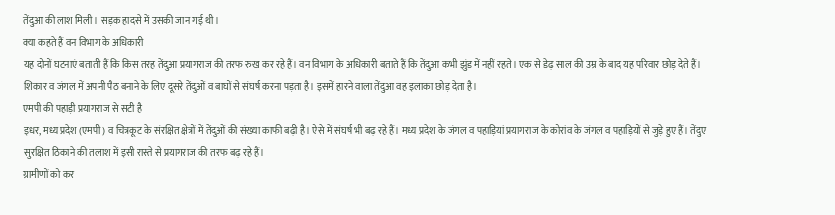तेंदुआ की लाश मिली। सड़क हादसे में उसकी जान गई थी।
क्या कहते हैं वन विभाग के अधिकारी
यह दोनों घटनाएं बताती हैं कि किस तरह तेंदुआ प्रयागराज की तरफ रुख कर रहे हैं। वन विभाग के अधिकारी बताते हैं कि तेंदुआ कभी झुंड में नहीं रहते। एक से डेढ़ साल की उम्र के बाद यह परिवार छोड़ देते हैं। शिकार व जंगल में अपनी पैठ बनाने के लिए दूसरे तेंदुओं व बाघों से संघर्ष करना पड़ता है। इसमें हारने वाला तेंदुआ वह इलाका छोड़ देता है।
एमपी की पहाड़ी प्रयागराज से सटी है
इधर, मध्य प्रदेश (एमपी) व चित्रकूट के संरक्षित क्षेत्रों में तेंदुओं की संख्या काफी बढ़ी है। ऐसे में संघर्ष भी बढ़ रहे हैं। मध्य प्रदेश के जंगल व पहाड़ियां प्रयागराज के कोरांव के जंगल व पहाड़ियों से जुड़े हुए हैं। तेंदुए सुरक्षित ठिकाने की तलाश में इसी रास्ते से प्रयागराज की तरफ बढ़ रहे हैं।
ग्रामीणों को कर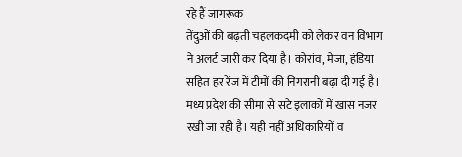रहे हैं जागरूक
तेंदुओं की बढ़ती चहलकदमी को लेकर वन विभाग ने अलर्ट जारी कर दिया है। कोरांव, मेजा, हंडिया सहित हर रेंज में टीमों की निगरानी बढ़ा दी गई है। मध्य प्रदेश की सीमा से सटे इलाकों में खास नजर रखी जा रही है। यही नहीं अधिकारियों व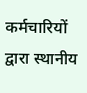कर्मचारियों द्वारा स्थानीय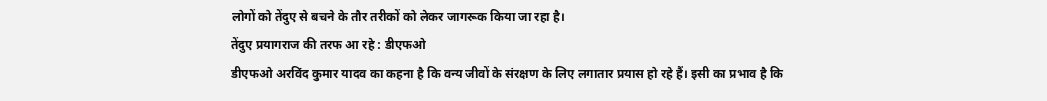लोगों को तेंदुए से बचने के तौर तरीकों को लेकर जागरूक किया जा रहा है।
तेंदुए प्रयागराज की तरफ आ रहे : डीएफओ
डीएफओ अरविंद कुमार यादव का कहना है कि वन्य जीवों के संरक्षण के लिए लगातार प्रयास हो रहे हैं। इसी का प्रभाव है कि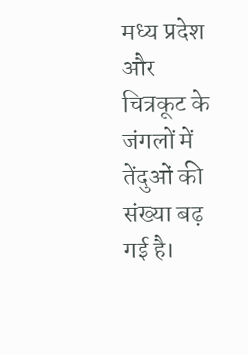मध्य प्रदेश और चित्रकूट के जंगलों में तेंदुओं की संख्या बढ़ गई है।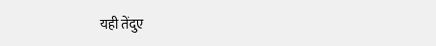यही तेंदुए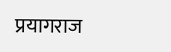प्रयागराज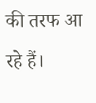की तरफ आ रहे हैं।